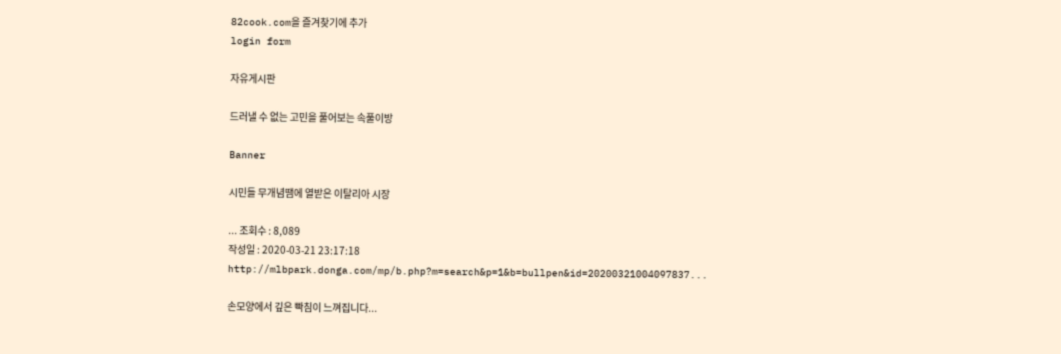82cook.com을 즐겨찾기에 추가
login form

자유게시판

드러낼 수 없는 고민을 풀어보는 속풀이방

Banner

시민들 무개념땜에 열받은 이탈리아 시장

... 조회수 : 8,089
작성일 : 2020-03-21 23:17:18
http://mlbpark.donga.com/mp/b.php?m=search&p=1&b=bullpen&id=20200321004097837...

손모양에서 깊은 빡침이 느껴집니다...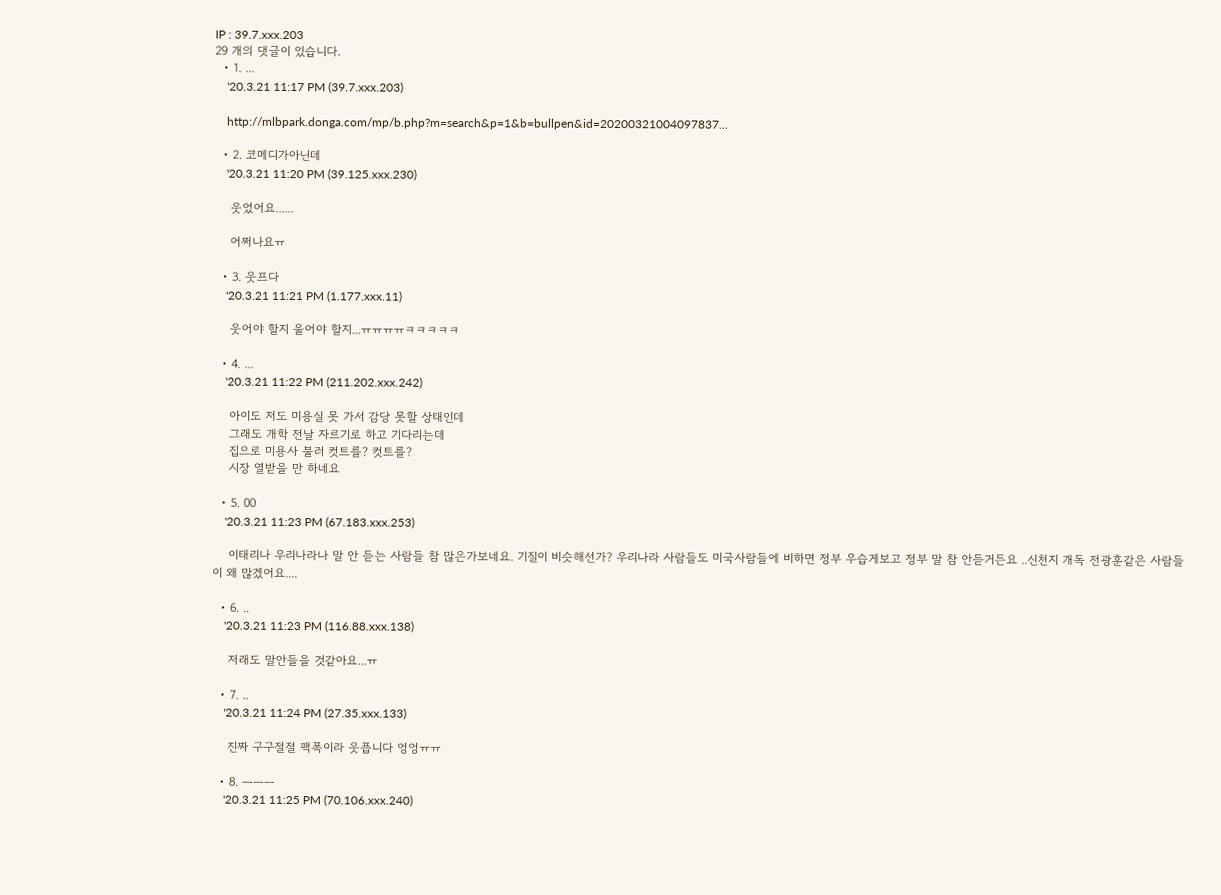IP : 39.7.xxx.203
29 개의 댓글이 있습니다.
  • 1. ...
    '20.3.21 11:17 PM (39.7.xxx.203)

    http://mlbpark.donga.com/mp/b.php?m=search&p=1&b=bullpen&id=20200321004097837...

  • 2. 코메디가아닌데
    '20.3.21 11:20 PM (39.125.xxx.230)

    웃었어요......

    어쩌나요ㅠ

  • 3. 웃프다
    '20.3.21 11:21 PM (1.177.xxx.11)

    웃어야 할지 울어야 할지...ㅠㅠㅠㅠㅋㅋㅋㅋㅋ

  • 4. ...
    '20.3.21 11:22 PM (211.202.xxx.242)

    아이도 저도 미용실 못 가서 감당 못할 상태인데
    그래도 개학 전날 자르기로 하고 기다리는데
    집으로 미용사 불러 컷트를? 컷트를?
    시장 열받을 만 하네요

  • 5. 00
    '20.3.21 11:23 PM (67.183.xxx.253)

    이태리나 우리나라나 말 안 듣는 사람들 참 많은가보네요. 기질이 비슷해선가? 우리나라 사람들도 미국사람들에 비하면 정부 우습게보고 정부 말 참 안듣거든요 ..신천지 개독 전광훈같은 사람들이 왜 많겠어요....

  • 6. ..
    '20.3.21 11:23 PM (116.88.xxx.138)

    저래도 말안들을 것같아요...ㅠ

  • 7. ..
    '20.3.21 11:24 PM (27.35.xxx.133)

    진짜 구구절절 팩폭이라 웃픕니다 엉엉ㅠㅠ

  • 8. ㅡㅡㅡ
    '20.3.21 11:25 PM (70.106.xxx.240)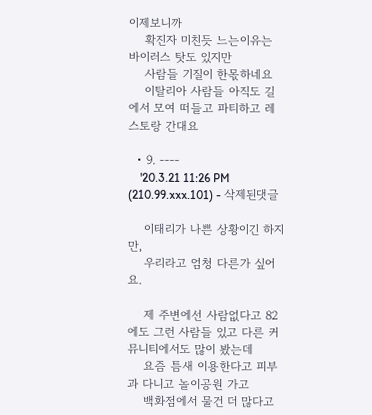이제보니까
    확진자 미친듯 느는이유는 바이러스 탓도 있지만
    사람들 기질이 한몫하네요
    이탈리아 사람들 아직도 길에서 모여 떠들고 파티하고 레스토랑 간대요

  • 9. ----
    '20.3.21 11:26 PM (210.99.xxx.101) - 삭제된댓글

    이태리가 나쁜 상황이긴 하지만,
    우리라고 엄청 다른가 싶어요.

    제 주변에선 사람없다고 82에도 그런 사람들 있고 다른 커뮤니티에서도 많이 봤는데
    요즘 틈새 이용한다고 피부과 다니고 놀이공원 가고
    백화점에서 물건 더 많다고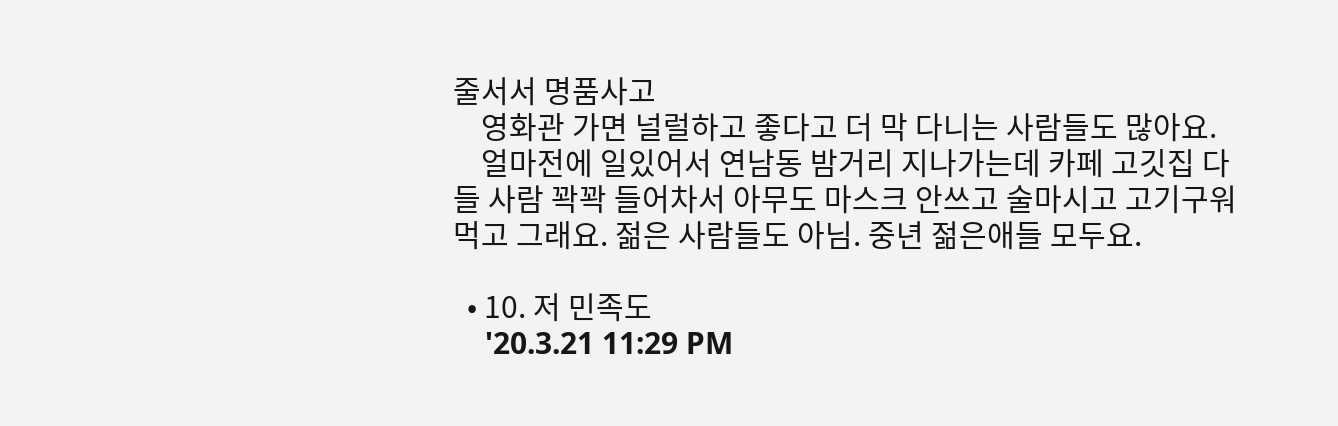줄서서 명품사고
    영화관 가면 널럴하고 좋다고 더 막 다니는 사람들도 많아요.
    얼마전에 일있어서 연남동 밤거리 지나가는데 카페 고깃집 다들 사람 꽉꽉 들어차서 아무도 마스크 안쓰고 술마시고 고기구워먹고 그래요. 젊은 사람들도 아님. 중년 젊은애들 모두요.

  • 10. 저 민족도
    '20.3.21 11:29 PM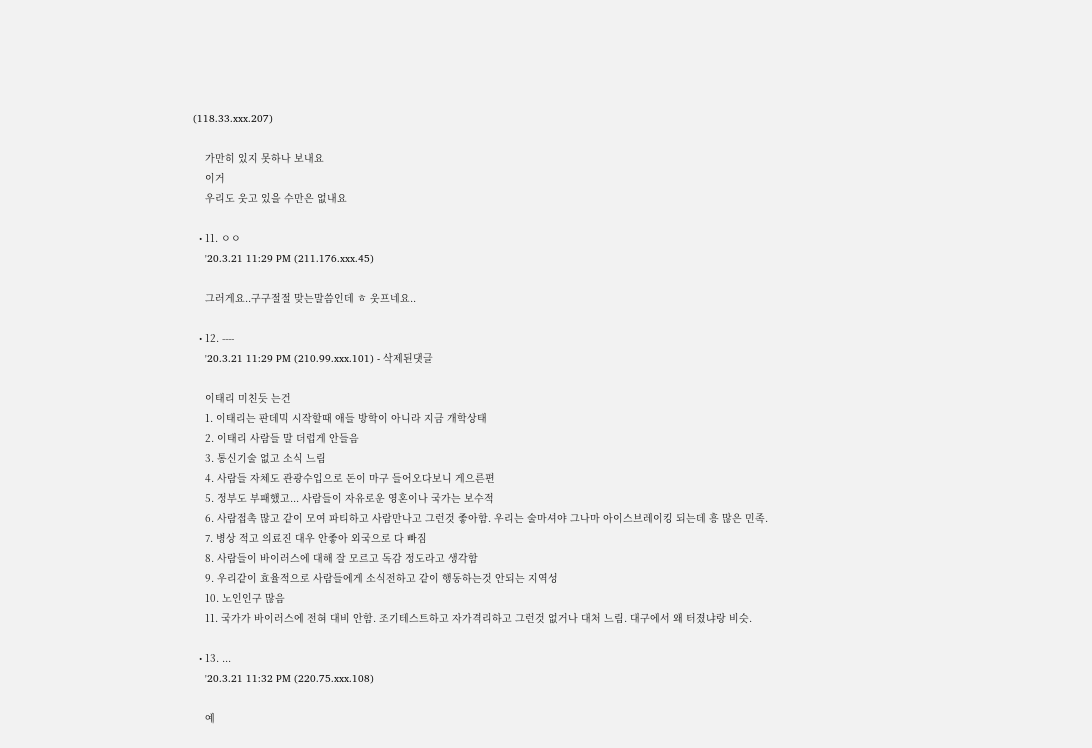(118.33.xxx.207)

    가만히 있지 못하나 보내요
    이거
    우리도 웃고 있을 수만은 없내요

  • 11. ㅇㅇ
    '20.3.21 11:29 PM (211.176.xxx.45)

    그러게요..구구절절 맞는말씀인데 ㅎ 웃프네요..

  • 12. ----
    '20.3.21 11:29 PM (210.99.xxx.101) - 삭제된댓글

    이태리 미친듯 는건
    1. 이태리는 판데믹 시작할때 애들 방학이 아니라 지금 개학상태
    2. 이태리 사람들 말 더럽게 안들음
    3. 통신기술 없고 소식 느림
    4. 사람들 자체도 관광수입으로 돈이 마구 들어오다보니 게으른편
    5. 정부도 부패했고... 사람들이 자유로운 영혼이나 국가는 보수적
    6. 사람접촉 많고 같이 모여 파티하고 사람만나고 그런것 좋아함. 우리는 술마셔야 그나마 아이스브레이킹 되는데 흥 많은 민족.
    7. 병상 적고 의료진 대우 안좋아 외국으로 다 빠짐
    8. 사람들이 바이러스에 대해 잘 모르고 독감 정도라고 생각함
    9. 우리같이 효율적으로 사람들에게 소식전하고 같이 행동하는것 안되는 지역성
    10. 노인인구 많음
    11. 국가가 바이러스에 전혀 대비 안함. 조기테스트하고 자가격리하고 그런것 없거나 대처 느림. 대구에서 왜 터졌냐랑 비슷.

  • 13. ...
    '20.3.21 11:32 PM (220.75.xxx.108)

    예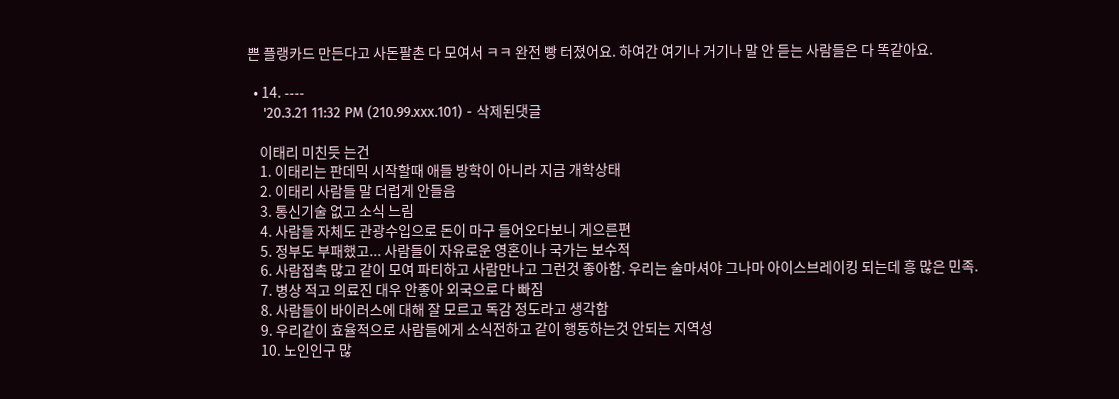쁜 플랭카드 만든다고 사돈팔촌 다 모여서 ㅋㅋ 완전 빵 터졌어요. 하여간 여기나 거기나 말 안 듣는 사람들은 다 똑같아요.

  • 14. ----
    '20.3.21 11:32 PM (210.99.xxx.101) - 삭제된댓글

    이태리 미친듯 는건
    1. 이태리는 판데믹 시작할때 애들 방학이 아니라 지금 개학상태
    2. 이태리 사람들 말 더럽게 안들음
    3. 통신기술 없고 소식 느림
    4. 사람들 자체도 관광수입으로 돈이 마구 들어오다보니 게으른편
    5. 정부도 부패했고... 사람들이 자유로운 영혼이나 국가는 보수적
    6. 사람접촉 많고 같이 모여 파티하고 사람만나고 그런것 좋아함. 우리는 술마셔야 그나마 아이스브레이킹 되는데 흥 많은 민족.
    7. 병상 적고 의료진 대우 안좋아 외국으로 다 빠짐
    8. 사람들이 바이러스에 대해 잘 모르고 독감 정도라고 생각함
    9. 우리같이 효율적으로 사람들에게 소식전하고 같이 행동하는것 안되는 지역성
    10. 노인인구 많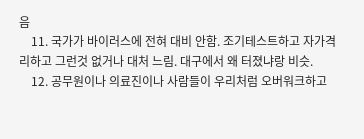음
    11. 국가가 바이러스에 전혀 대비 안함. 조기테스트하고 자가격리하고 그런것 없거나 대처 느림. 대구에서 왜 터졌냐랑 비슷.
    12. 공무원이나 의료진이나 사람들이 우리처럼 오버워크하고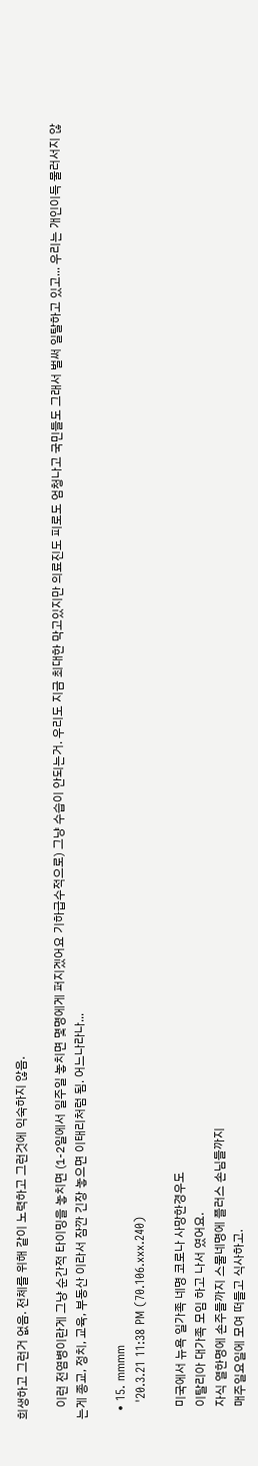희생하고 그런거 없음. 전체를 위해 같이 노력하고 그런것에 익숙하지 않음.

    이런 전염병이란게 그냥 순간적 타이밍을 놓치면 (1-2일에서 일주일 놓치면 몇명에게 퍼지겠어요 기하급수적으로) 그냥 수습이 안되는거. 우리도 지금 최대한 막고있지만 의료진도 피로도 엄청나고 국민들도 그래서 벌써 일탈하고 있고... 우리는 개인이득 물러서지 않는게 종교, 정치, 교육, 부동산 이라서 잠깐 긴장 놓으면 이태리처럼 됨. 어느나라나...

  • 15. mmmm
    '20.3.21 11:38 PM (70.106.xxx.240)

    미국에서 뉴욕 일가족 네명 코로나 사망한경우도
    이탈리아 대가족 모임 하고 나서 였어요.
    자식 열한명에 손주들까지 스물네명에 플러스 손님들까지
    매주일요일에 모여 떠들고 식사하고.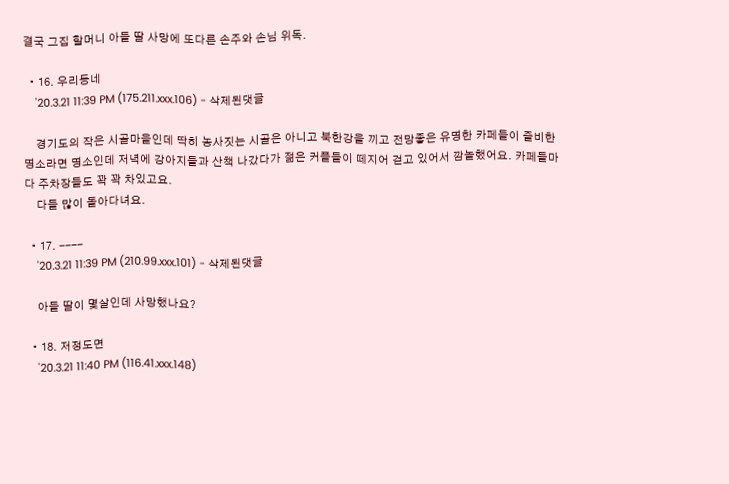결국 그집 할머니 아들 딸 사망에 또다른 손주와 손님 위독.

  • 16. 우리동네
    '20.3.21 11:39 PM (175.211.xxx.106) - 삭제된댓글

    경기도의 작은 시골마을인데 딱히 농사짓는 시골은 아니고 북한강을 끼고 전망좋은 유명한 카페들이 즐비한 명소라면 명소인데 저녁에 강아지들과 산책 나갔다가 젊은 커플들이 떼지어 걷고 있어서 깜놀했어요. 카페들마다 주차장들도 꽉 꽉 차있고요.
    다들 많이 돌아다녀요.

  • 17. ----
    '20.3.21 11:39 PM (210.99.xxx.101) - 삭제된댓글

    아들 딸이 몇살인데 사망했나요?

  • 18. 저정도면
    '20.3.21 11:40 PM (116.41.xxx.148)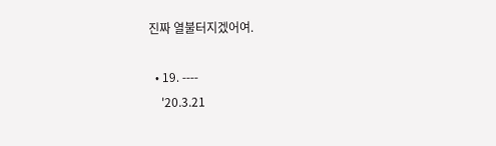진짜 열불터지겠어여.

  • 19. ----
    '20.3.21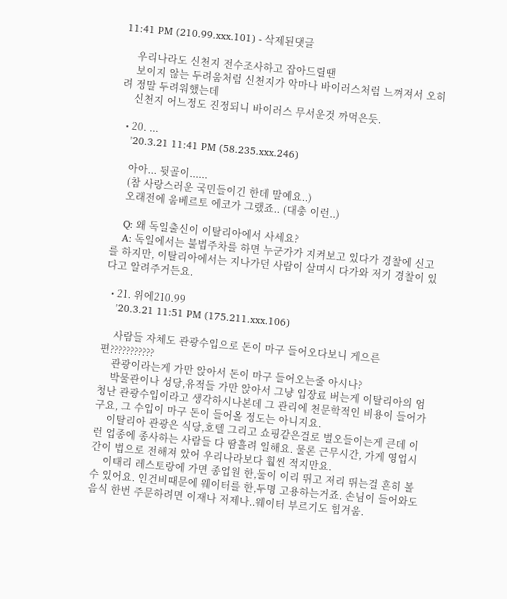11:41 PM (210.99.xxx.101) - 삭제된댓글

    우리나라도 신천지 전수조사하고 잡아드릴땐
    보이지 않는 두려움처럼 신천지가 악마나 바이러스처럼 느껴져서 오히려 정말 두려워했는데
    신천지 어느정도 진정되니 바이러스 무서운것 까먹은듯.

  • 20. ...
    '20.3.21 11:41 PM (58.235.xxx.246)

    아아... 뒷골이......
    (참 사랑스러운 국민들이긴 한데 말예요..)
    오래전에 움베르토 에코가 그랬죠.. (대충 이런..)

    Q: 왜 독일출신이 이탈리아에서 사세요?
    A: 독일에서는 불법주차를 하면 누군가가 지켜보고 있다가 경찰에 신고를 하지만, 이탈리아에서는 지나가던 사람이 살며시 다가와 저기 경찰이 있다고 알려주거든요.

  • 21. 위에210.99
    '20.3.21 11:51 PM (175.211.xxx.106)

    사람들 자체도 관광수입으로 돈이 마구 들어오다보니 게으른편???????????
    관광이라는게 가만 앉아서 돈이 마구 들어오는줄 아시나?
    박물관이나 성당,유적들 가만 앉아서 그냥 입장료 버는게 이탈리아의 엄청난 관광수입이라고 생각하시나본데 그 관리에 천문학적인 비용이 들어가구요, 그 수입이 마구 돈이 들어올 정도는 아니지요.
    이탈리아 관광은 식당,호텔 그리고 쇼핑같은걸로 벌오들이는게 큰데 이런 업종에 종사하는 사람들 다 땀흘려 일해요. 물론 근무시간, 가게 영업시간이 법으로 전해져 았어 우리나라보다 훨씬 적지만요.
    이태리 레스토랑에 가면 종업원 한,둘이 이리 뛰고 저리 뛰는걸 흔히 볼수 있어요. 인건비때문에 웨이터를 한,두명 고용하는거죠. 손님이 들어와도 음식 한번 주문하려면 이재나 저제나..웨이터 부르기도 힘겨움.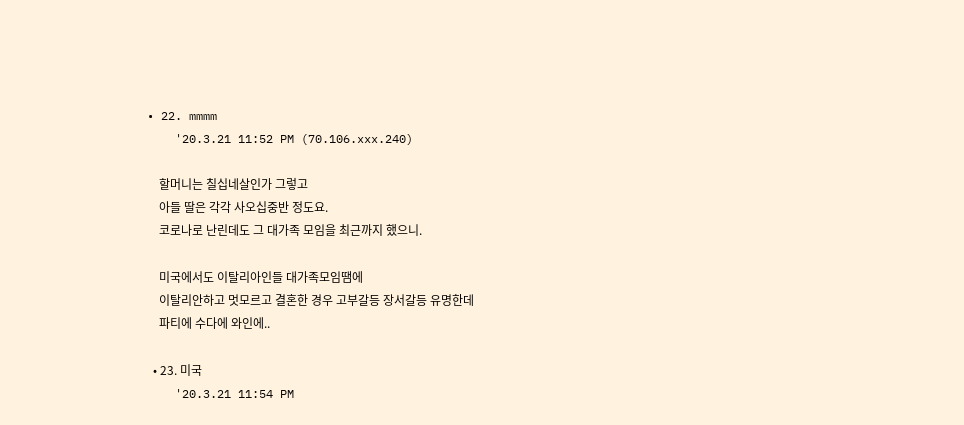• 22. mmmm
    '20.3.21 11:52 PM (70.106.xxx.240)

    할머니는 칠십네살인가 그렇고
    아들 딸은 각각 사오십중반 정도요.
    코로나로 난린데도 그 대가족 모임을 최근까지 했으니.

    미국에서도 이탈리아인들 대가족모임땜에
    이탈리안하고 멋모르고 결혼한 경우 고부갈등 장서갈등 유명한데
    파티에 수다에 와인에..

  • 23. 미국
    '20.3.21 11:54 PM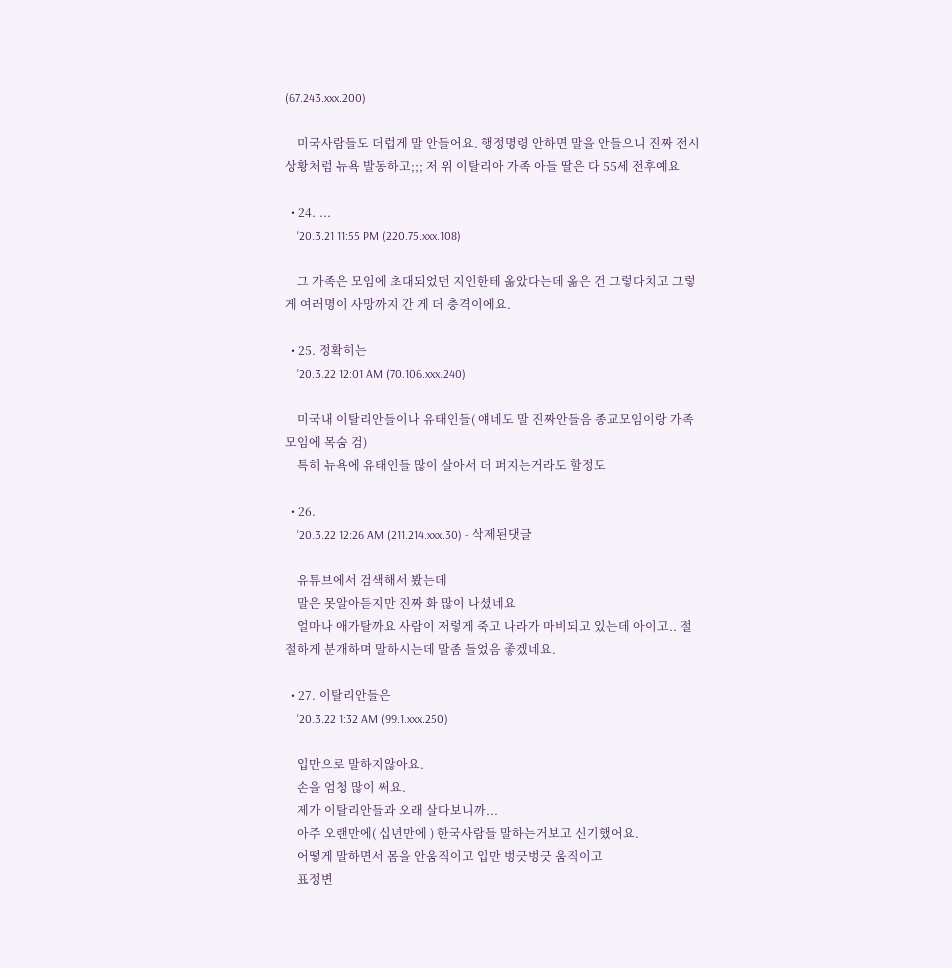(67.243.xxx.200)

    미국사람들도 더럽게 말 안들어요. 행정명령 안하면 말을 안들으니 진짜 전시상황처럼 뉴욕 발동하고;;; 저 위 이탈리아 가족 아들 딸은 다 55세 전후예요

  • 24. ...
    '20.3.21 11:55 PM (220.75.xxx.108)

    그 가족은 모임에 초대되었던 지인한테 옮았다는데 옮은 건 그렇다치고 그렇게 여러명이 사망까지 간 게 더 충격이에요.

  • 25. 정확히는
    '20.3.22 12:01 AM (70.106.xxx.240)

    미국내 이탈리안들이나 유태인들( 얘네도 말 진짜안들음 종교모임이랑 가족모임에 목숨 검)
    특히 뉴욕에 유태인들 많이 살아서 더 퍼지는거라도 할정도

  • 26.
    '20.3.22 12:26 AM (211.214.xxx.30) - 삭제된댓글

    유튜브에서 검색해서 봤는데
    말은 못알아듣지만 진짜 화 많이 나셨네요
    얼마나 애가탈까요 사람이 저렇게 죽고 나라가 마비되고 있는데 아이고.. 절절하게 분개하며 말하시는데 말좀 들었음 좋겠네요.

  • 27. 이탈리안들은
    '20.3.22 1:32 AM (99.1.xxx.250)

    입만으로 말하지않아요.
    손을 엄청 많이 써요.
    제가 이탈리안들과 오래 살다보니까...
    아주 오랜만에( 십년만에 ) 한국사람들 말하는거보고 신기했어요.
    어떻게 말하면서 몸을 안움직이고 입만 벙긋벙긋 움직이고
    표정변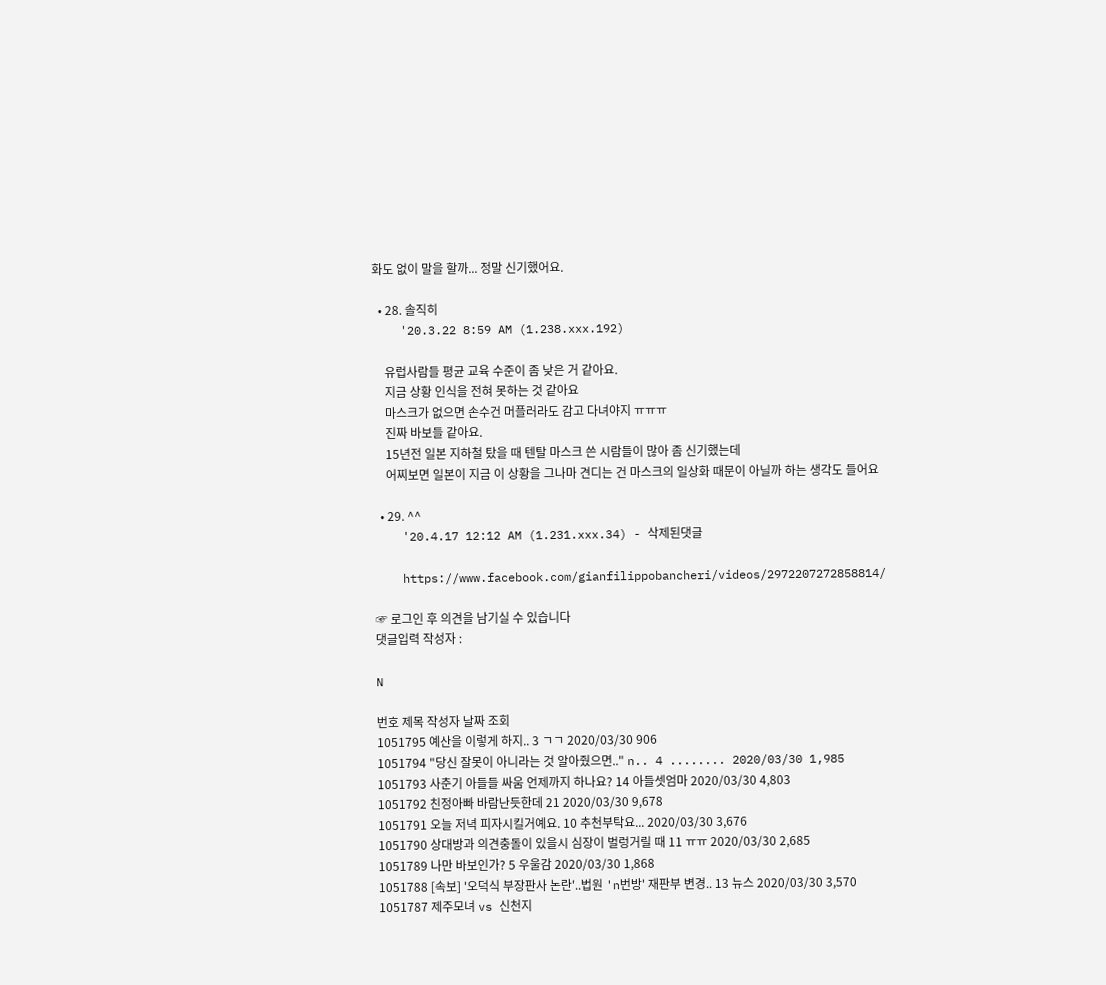화도 없이 말을 할까... 정말 신기했어요.

  • 28. 솔직히
    '20.3.22 8:59 AM (1.238.xxx.192)

    유럽사람들 평균 교육 수준이 좀 낮은 거 같아요.
    지금 상황 인식을 전혀 못하는 것 같아요
    마스크가 없으면 손수건 머플러라도 감고 다녀야지 ㅠㅠㅠ
    진짜 바보들 같아요.
    15년전 일본 지하철 탔을 때 텐탈 마스크 쓴 시람들이 많아 좀 신기했는데
    어찌보면 일본이 지금 이 상황을 그나마 견디는 건 마스크의 일상화 때문이 아닐까 하는 생각도 들어요

  • 29. ^^
    '20.4.17 12:12 AM (1.231.xxx.34) - 삭제된댓글

    https://www.facebook.com/gianfilippobancheri/videos/2972207272858814/

☞ 로그인 후 의견을 남기실 수 있습니다
댓글입력 작성자 :

N

번호 제목 작성자 날짜 조회
1051795 예산을 이렇게 하지.. 3 ㄱㄱ 2020/03/30 906
1051794 "당신 잘못이 아니라는 것 알아줬으면.." n.. 4 ........ 2020/03/30 1,985
1051793 사춘기 아들들 싸움 언제까지 하나요? 14 아들셋엄마 2020/03/30 4,803
1051792 친정아빠 바람난듯한데 21 2020/03/30 9,678
1051791 오늘 저녁 피자시킬거예요. 10 추천부탁요... 2020/03/30 3,676
1051790 상대방과 의견충돌이 있을시 심장이 벌렁거릴 때 11 ㅠㅠ 2020/03/30 2,685
1051789 나만 바보인가? 5 우울감 2020/03/30 1,868
1051788 [속보] '오덕식 부장판사 논란'..법원 'n번방' 재판부 변경.. 13 뉴스 2020/03/30 3,570
1051787 제주모녀 vs 신천지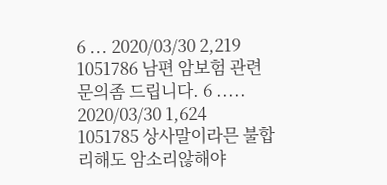6 ... 2020/03/30 2,219
1051786 남편 암보험 관련 문의좀 드립니다. 6 ..... 2020/03/30 1,624
1051785 상사말이라믄 불합리해도 암소리않해야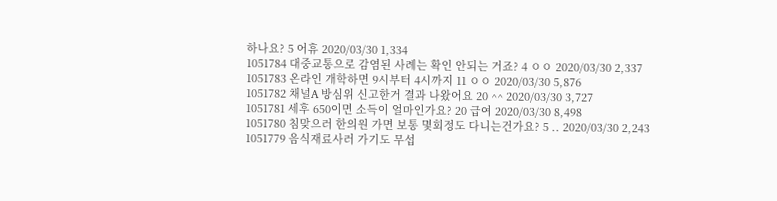하나요? 5 어휴 2020/03/30 1,334
1051784 대중교통으로 감염된 사례는 확인 안되는 거죠? 4 ㅇㅇ 2020/03/30 2,337
1051783 온라인 개학하면 9시부터 4시까지 11 ㅇㅇ 2020/03/30 5,876
1051782 채널A 방심위 신고한거 결과 나왔어요 20 ^^ 2020/03/30 3,727
1051781 세후 650이면 소득이 얼마인가요? 20 급여 2020/03/30 8,498
1051780 침맞으러 한의원 가면 보통 몇회정도 다니는건가요? 5 .. 2020/03/30 2,243
1051779 음식재료사러 가기도 무섭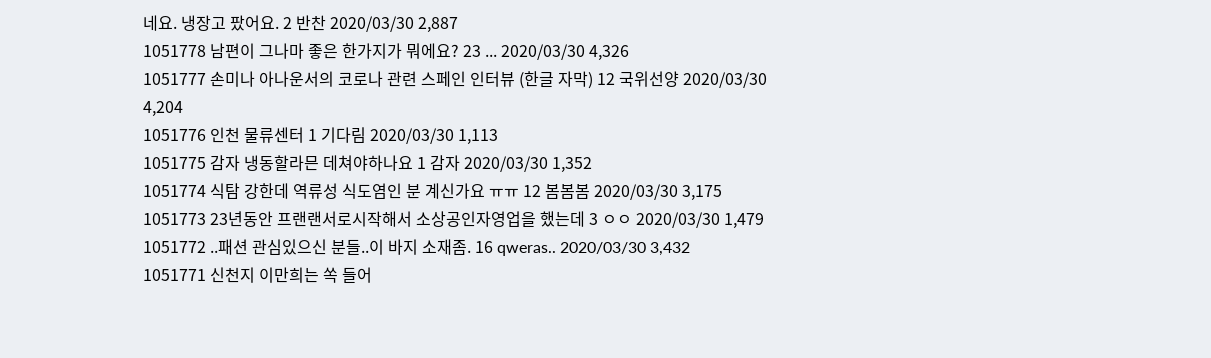네요. 냉장고 팠어요. 2 반찬 2020/03/30 2,887
1051778 남편이 그나마 좋은 한가지가 뭐에요? 23 ... 2020/03/30 4,326
1051777 손미나 아나운서의 코로나 관련 스페인 인터뷰 (한글 자막) 12 국위선양 2020/03/30 4,204
1051776 인천 물류센터 1 기다림 2020/03/30 1,113
1051775 감자 냉동할라믄 데쳐야하나요 1 감자 2020/03/30 1,352
1051774 식탐 강한데 역류성 식도염인 분 계신가요 ㅠㅠ 12 봄봄봄 2020/03/30 3,175
1051773 23년동안 프랜랜서로시작해서 소상공인자영업을 했는데 3 ㅇㅇ 2020/03/30 1,479
1051772 ..패션 관심있으신 분들..이 바지 소재좀. 16 qweras.. 2020/03/30 3,432
1051771 신천지 이만희는 쏙 들어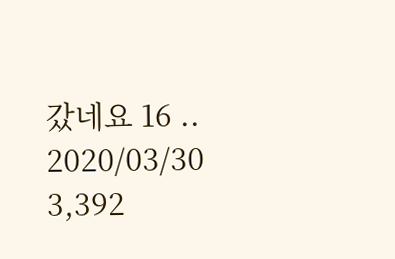갔네요 16 .. 2020/03/30 3,392